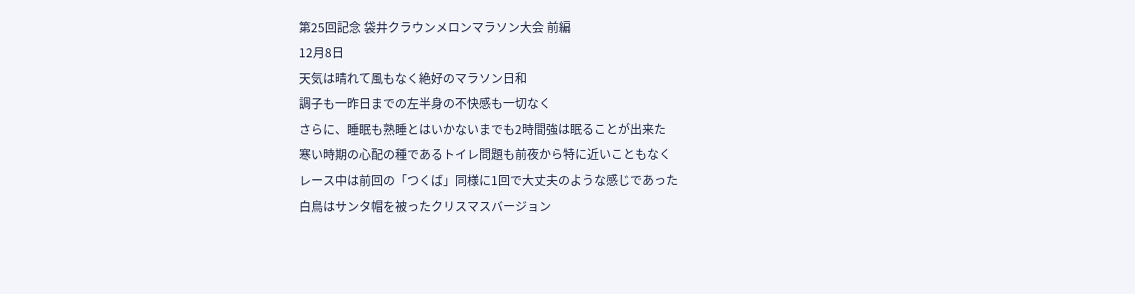第25回記念 袋井クラウンメロンマラソン大会 前編
12月8日
天気は晴れて風もなく絶好のマラソン日和
調子も一昨日までの左半身の不快感も一切なく
さらに、睡眠も熟睡とはいかないまでも2時間強は眠ることが出来た
寒い時期の心配の種であるトイレ問題も前夜から特に近いこともなく
レース中は前回の「つくば」同様に1回で大丈夫のような感じであった
白鳥はサンタ帽を被ったクリスマスバージョン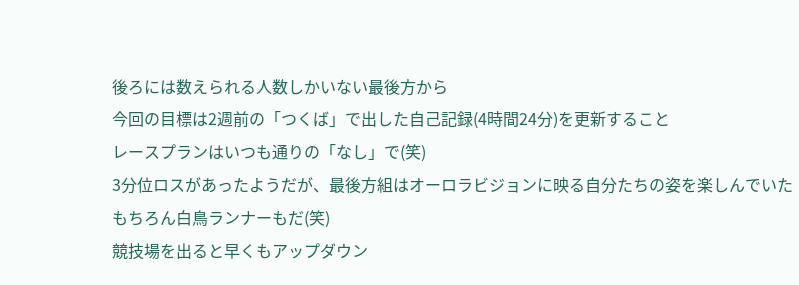後ろには数えられる人数しかいない最後方から
今回の目標は2週前の「つくば」で出した自己記録(4時間24分)を更新すること
レースプランはいつも通りの「なし」で(笑)
3分位ロスがあったようだが、最後方組はオーロラビジョンに映る自分たちの姿を楽しんでいた
もちろん白鳥ランナーもだ(笑)
競技場を出ると早くもアップダウン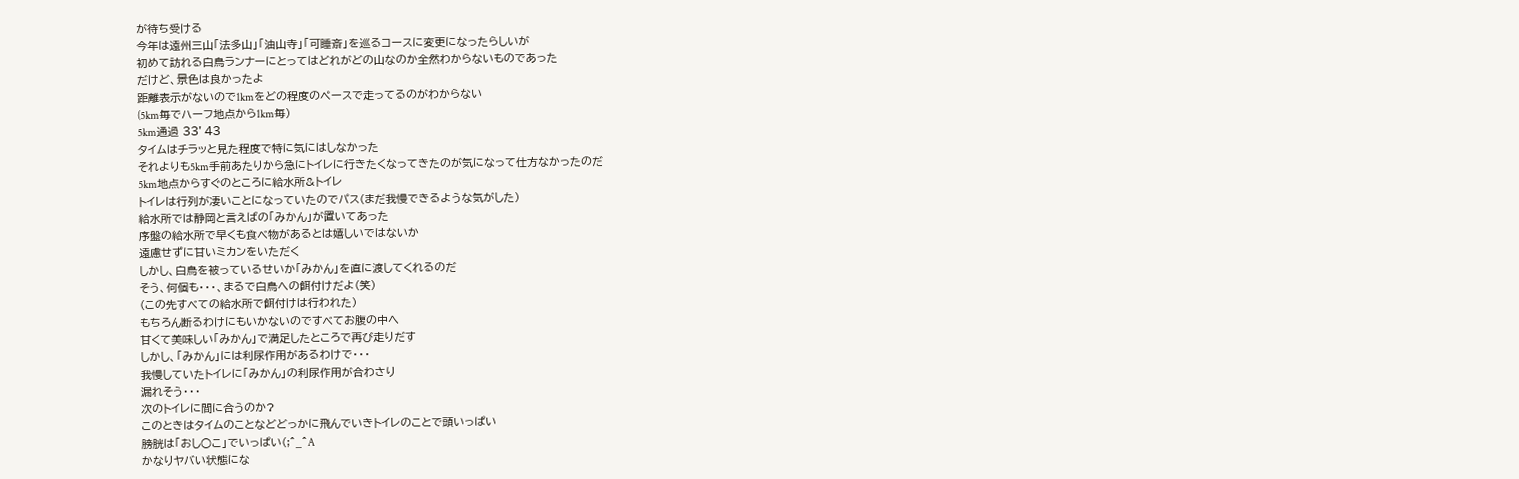が待ち受ける
今年は遠州三山「法多山」「油山寺」「可睡斎」を巡るコースに変更になったらしいが
初めて訪れる白鳥ランナーにとってはどれがどの山なのか全然わからないものであった
だけど、景色は良かったよ
距離表示がないので1kmをどの程度のペースで走ってるのがわからない
(5km毎でハーフ地点から1km毎)
5km通過 33’43
タイムはチラッと見た程度で特に気にはしなかった
それよりも5km手前あたりから急にトイレに行きたくなってきたのが気になって仕方なかったのだ
5km地点からすぐのところに給水所&トイレ
トイレは行列が凄いことになっていたのでパス(まだ我慢できるような気がした)
給水所では静岡と言えばの「みかん」が置いてあった
序盤の給水所で早くも食べ物があるとは嬉しいではないか
遠慮せずに甘いミカンをいただく
しかし、白鳥を被っているせいか「みかん」を直に渡してくれるのだ
そう、何個も・・・、まるで白鳥への餌付けだよ(笑)
(この先すべての給水所で餌付けは行われた)
もちろん断るわけにもいかないのですべてお腹の中へ
甘くて美味しい「みかん」で満足したところで再び走りだす
しかし、「みかん」には利尿作用があるわけで・・・
我慢していたトイレに「みかん」の利尿作用が合わさり
漏れそう・・・
次のトイレに間に合うのか?
このときはタイムのことなどどっかに飛んでいきトイレのことで頭いっぱい
膀胱は「おし○こ」でいっぱい(;^_^A
かなりヤバい状態にな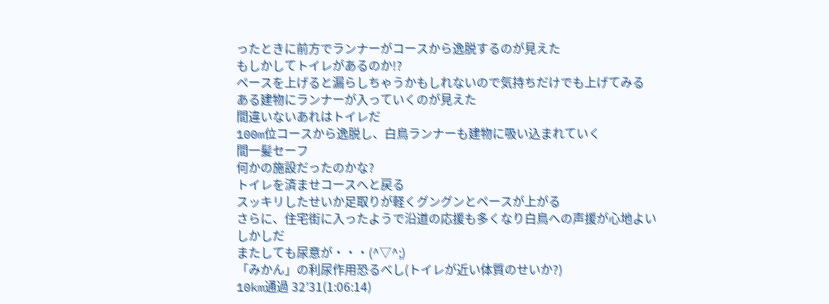ったときに前方でランナーがコースから逸脱するのが見えた
もしかしてトイレがあるのか!?
ペースを上げると漏らしちゃうかもしれないので気持ちだけでも上げてみる
ある建物にランナーが入っていくのが見えた
間違いないあれはトイレだ
100m位コースから逸脱し、白鳥ランナーも建物に吸い込まれていく
間一髪セーフ
何かの施設だったのかな?
トイレを済ませコースへと戻る
スッキリしたせいか足取りが軽くグングンとペースが上がる
さらに、住宅街に入ったようで沿道の応援も多くなり白鳥への声援が心地よい
しかしだ
またしても尿意が・・・(^▽^;)
「みかん」の利尿作用恐るべし(トイレが近い体質のせいか?)
10km通過 32’31(1:06:14)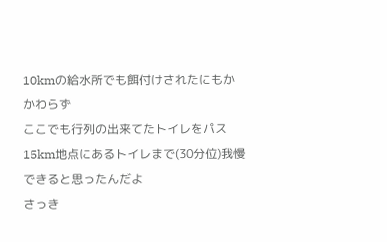10kmの給水所でも餌付けされたにもかかわらず
ここでも行列の出来てたトイレをパス
15km地点にあるトイレまで(30分位)我慢できると思ったんだよ
さっき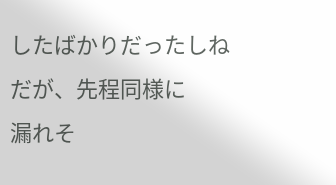したばかりだったしね
だが、先程同様に
漏れそ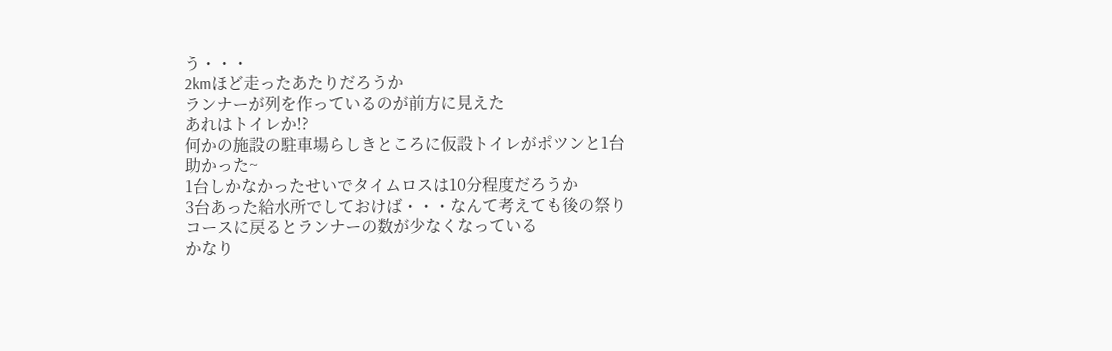う・・・
2kmほど走ったあたりだろうか
ランナーが列を作っているのが前方に見えた
あれはトイレか!?
何かの施設の駐車場らしきところに仮設トイレがポツンと1台
助かった~
1台しかなかったせいでタイムロスは10分程度だろうか
3台あった給水所でしておけば・・・なんて考えても後の祭り
コースに戻るとランナーの数が少なくなっている
かなり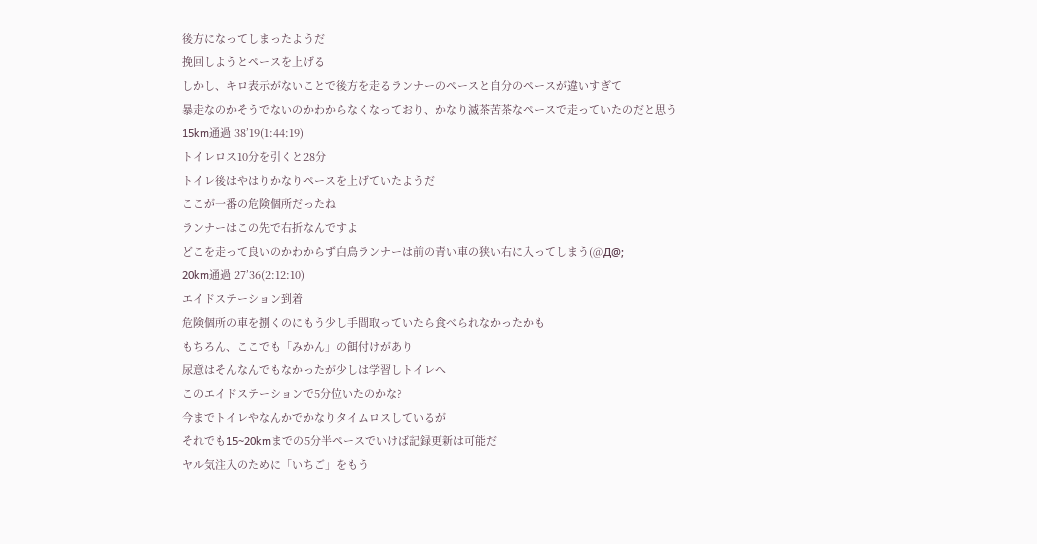後方になってしまったようだ
挽回しようとペースを上げる
しかし、キロ表示がないことで後方を走るランナーのペースと自分のペースが違いすぎて
暴走なのかそうでないのかわからなくなっており、かなり滅茶苦茶なペースで走っていたのだと思う
15km通過 38’19(1:44:19)
トイレロス10分を引くと28分
トイレ後はやはりかなりペースを上げていたようだ
ここが一番の危険個所だったね
ランナーはこの先で右折なんですよ
どこを走って良いのかわからず白鳥ランナーは前の青い車の狭い右に入ってしまう(@Д@;
20km通過 27’36(2:12:10)
エイドステーション到着
危険個所の車を捌くのにもう少し手間取っていたら食べられなかったかも
もちろん、ここでも「みかん」の餌付けがあり
尿意はそんなんでもなかったが少しは学習しトイレへ
このエイドステーションで5分位いたのかな?
今までトイレやなんかでかなりタイムロスしているが
それでも15~20kmまでの5分半ペースでいけば記録更新は可能だ
ヤル気注入のために「いちご」をもう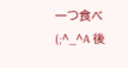一つ食べ(;^_^A 後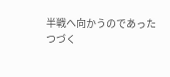半戦へ向かうのであった
つづく